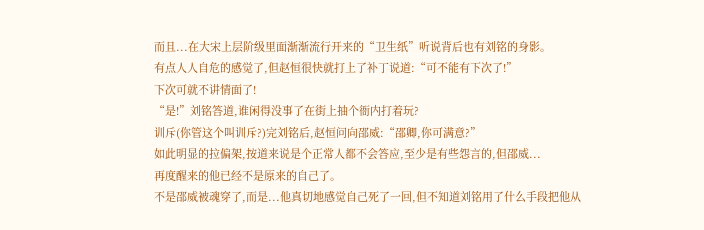而且...在大宋上层阶级里面渐渐流行开来的“卫生纸”听说背后也有刘铭的身影。
有点人人自危的感觉了,但赵恒很快就打上了补丁说道:“可不能有下次了!”
下次可就不讲情面了!
“是!”刘铭答道,谁闲得没事了在街上抽个衙内打着玩?
训斥(你管这个叫训斥?)完刘铭后,赵恒问向邵威:“邵卿,你可满意?”
如此明显的拉偏架,按道来说是个正常人都不会答应,至少是有些怨言的,但邵威...
再度醒来的他已经不是原来的自己了。
不是邵威被魂穿了,而是...他真切地感觉自己死了一回,但不知道刘铭用了什么手段把他从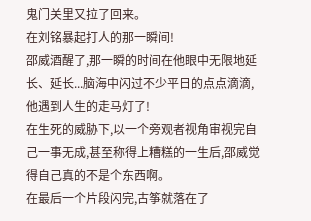鬼门关里又拉了回来。
在刘铭暴起打人的那一瞬间!
邵威酒醒了,那一瞬的时间在他眼中无限地延长、延长...脑海中闪过不少平日的点点滴滴,他遇到人生的走马灯了!
在生死的威胁下,以一个旁观者视角审视完自己一事无成,甚至称得上糟糕的一生后,邵威觉得自己真的不是个东西啊。
在最后一个片段闪完,古筝就落在了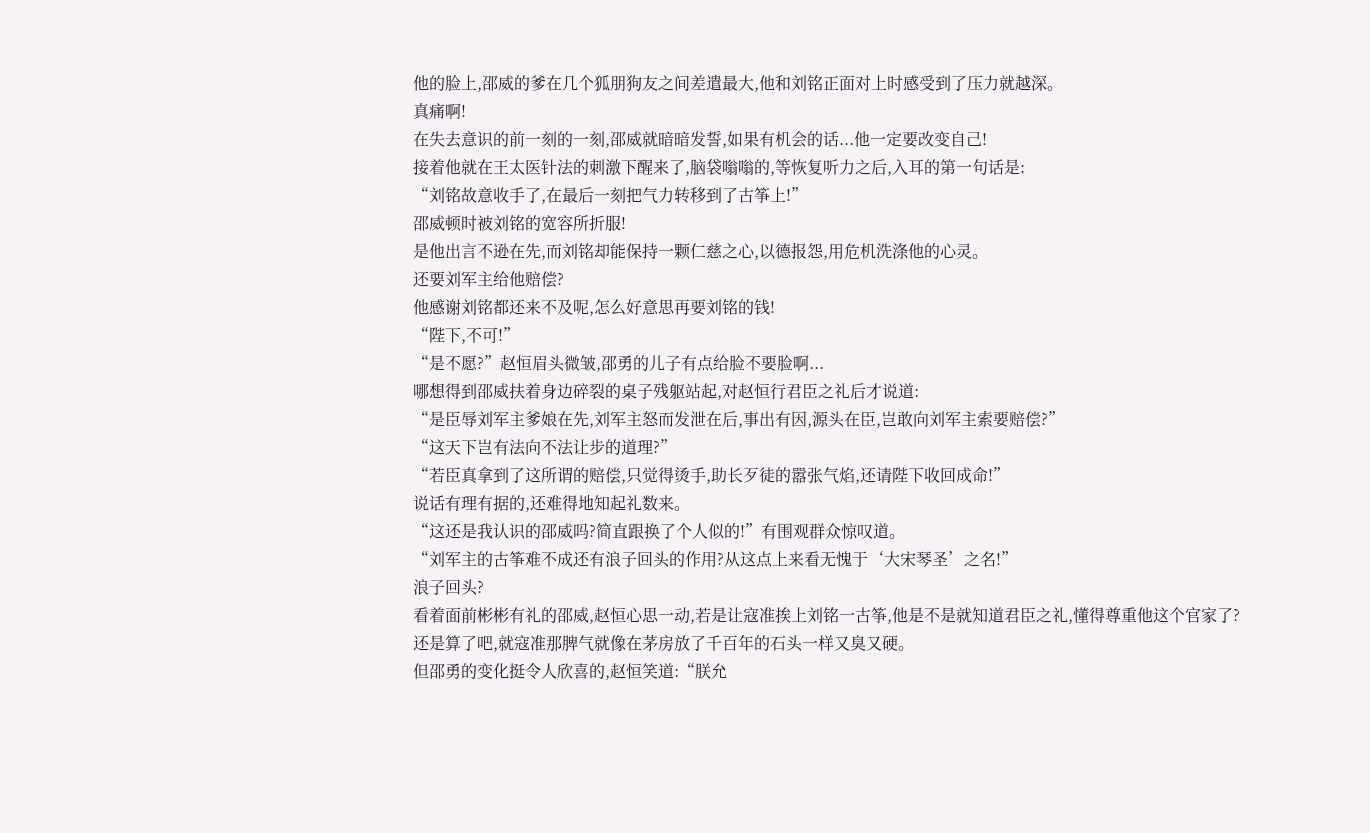他的脸上,邵威的爹在几个狐朋狗友之间差遣最大,他和刘铭正面对上时感受到了压力就越深。
真痛啊!
在失去意识的前一刻的一刻,邵威就暗暗发誓,如果有机会的话...他一定要改变自己!
接着他就在王太医针法的刺激下醒来了,脑袋嗡嗡的,等恢复听力之后,入耳的第一句话是:
“刘铭故意收手了,在最后一刻把气力转移到了古筝上!”
邵威顿时被刘铭的宽容所折服!
是他出言不逊在先,而刘铭却能保持一颗仁慈之心,以德报怨,用危机洗涤他的心灵。
还要刘军主给他赔偿?
他感谢刘铭都还来不及呢,怎么好意思再要刘铭的钱!
“陛下,不可!”
“是不愿?”赵恒眉头微皱,邵勇的儿子有点给脸不要脸啊...
哪想得到邵威扶着身边碎裂的桌子残躯站起,对赵恒行君臣之礼后才说道:
“是臣辱刘军主爹娘在先,刘军主怒而发泄在后,事出有因,源头在臣,岂敢向刘军主索要赔偿?”
“这天下岂有法向不法让步的道理?”
“若臣真拿到了这所谓的赔偿,只觉得烫手,助长歹徒的嚣张气焰,还请陛下收回成命!”
说话有理有据的,还难得地知起礼数来。
“这还是我认识的邵威吗?简直跟换了个人似的!”有围观群众惊叹道。
“刘军主的古筝难不成还有浪子回头的作用?从这点上来看无愧于‘大宋琴圣’之名!”
浪子回头?
看着面前彬彬有礼的邵威,赵恒心思一动,若是让寇准挨上刘铭一古筝,他是不是就知道君臣之礼,懂得尊重他这个官家了?
还是算了吧,就寇准那脾气就像在茅房放了千百年的石头一样又臭又硬。
但邵勇的变化挺令人欣喜的,赵恒笑道:“朕允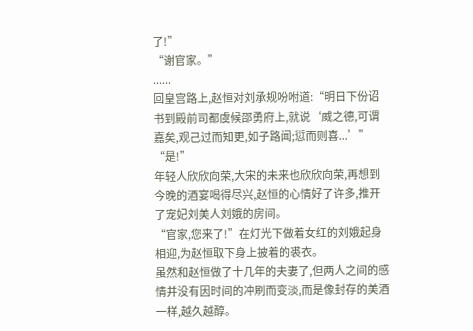了!”
“谢官家。”
......
回皇宫路上,赵恒对刘承规吩咐道:“明日下份诏书到殿前司都虞候邵勇府上,就说‘威之德,可谓嘉矣,观己过而知更,如子路闻;愆而则喜...’”
“是!”
年轻人欣欣向荣,大宋的未来也欣欣向荣,再想到今晚的酒宴喝得尽兴,赵恒的心情好了许多,推开了宠妃刘美人刘娥的房间。
“官家,您来了!”在灯光下做着女红的刘娥起身相迎,为赵恒取下身上披着的裘衣。
虽然和赵恒做了十几年的夫妻了,但两人之间的感情并没有因时间的冲刷而变淡,而是像封存的美酒一样,越久越醇。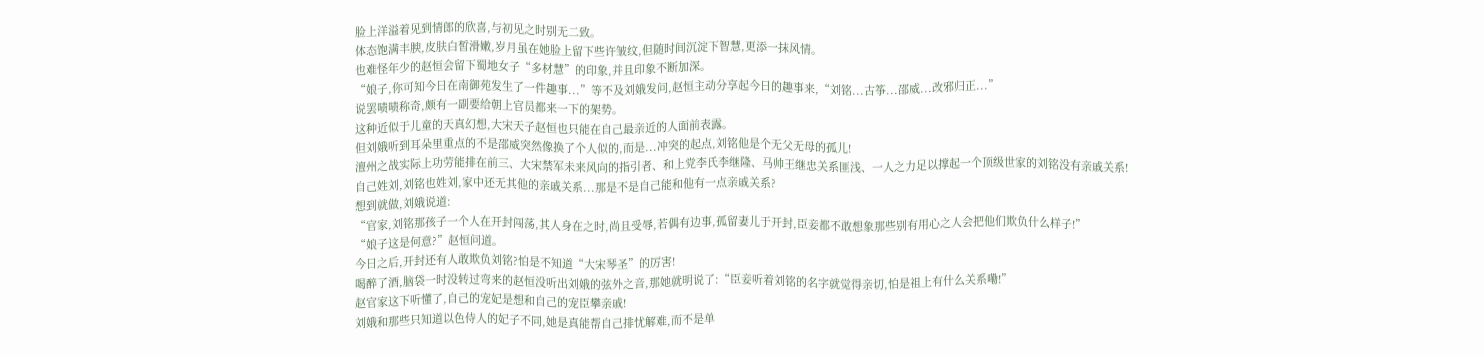脸上洋溢着见到情郎的欣喜,与初见之时别无二致。
体态饱满丰腴,皮肤白皙滑嫩,岁月虽在她脸上留下些许皱纹,但随时间沉淀下智慧,更添一抹风情。
也难怪年少的赵恒会留下蜀地女子“多材慧”的印象,并且印象不断加深。
“娘子,你可知今日在南御苑发生了一件趣事...”等不及刘娥发问,赵恒主动分享起今日的趣事来,“刘铭...古筝...邵威...改邪归正...”
说罢啧啧称奇,颇有一副要给朝上官员都来一下的架势。
这种近似于儿童的天真幻想,大宋天子赵恒也只能在自己最亲近的人面前表露。
但刘娥听到耳朵里重点的不是邵威突然像换了个人似的,而是...冲突的起点,刘铭他是个无父无母的孤儿!
澶州之战实际上功劳能排在前三、大宋禁军未来风向的指引者、和上党李氏李继隆、马帅王继忠关系匪浅、一人之力足以撑起一个顶级世家的刘铭没有亲戚关系!
自己姓刘,刘铭也姓刘,家中还无其他的亲戚关系...那是不是自己能和他有一点亲戚关系?
想到就做,刘娥说道:
“官家,刘铭那孩子一个人在开封闯荡,其人身在之时,尚且受辱,若偶有边事,孤留妻儿于开封,臣妾都不敢想象那些别有用心之人会把他们欺负什么样子!”
“娘子这是何意?”赵恒问道。
今日之后,开封还有人敢欺负刘铭?怕是不知道“大宋琴圣”的厉害!
喝醉了酒,脑袋一时没转过弯来的赵恒没听出刘娥的弦外之音,那她就明说了:“臣妾听着刘铭的名字就觉得亲切,怕是祖上有什么关系嘞!”
赵官家这下听懂了,自己的宠妃是想和自己的宠臣攀亲戚!
刘娥和那些只知道以色侍人的妃子不同,她是真能帮自己排忧解难,而不是单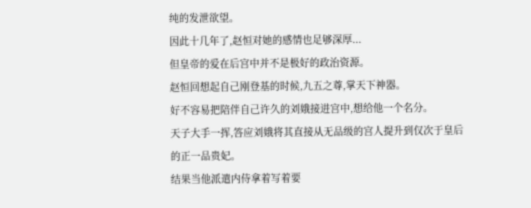纯的发泄欲望。
因此十几年了,赵恒对她的感情也足够深厚...
但皇帝的爱在后宫中并不是极好的政治资源。
赵恒回想起自己刚登基的时候,九五之尊,掌天下神器。
好不容易把陪伴自己许久的刘娥接进宫中,想给他一个名分。
天子大手一挥,答应刘娥将其直接从无品级的宫人提升到仅次于皇后的正一品贵妃。
结果当他派遣内侍拿着写着要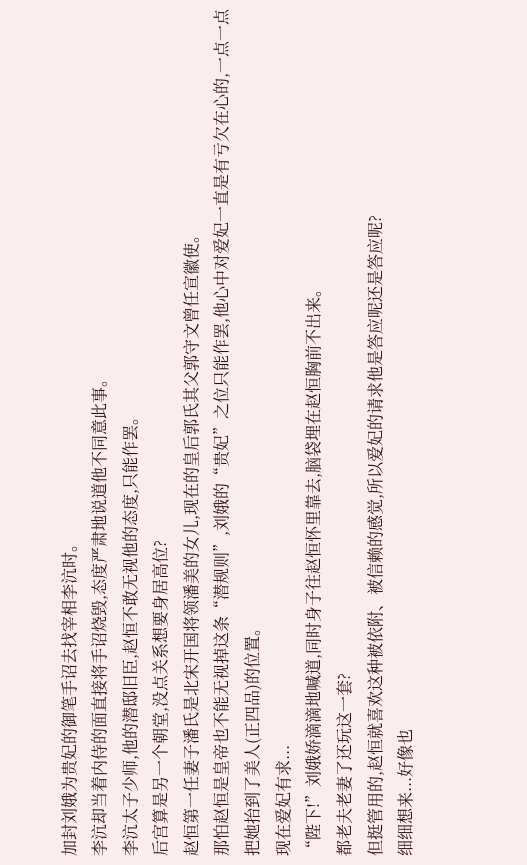加封刘娥为贵妃的御笔手诏去找宰相李沆时。
李沆却当着内侍的面直接将手诏烧毁,态度严肃地说道他不同意此事。
李沆太子少师,他的潜邸旧臣,赵恒不敢无视他的态度,只能作罢。
后宫算是另一个朝堂,没点关系想要身居高位?
赵恒第一任妻子潘氏是北宋开国将领潘美的女儿,现在的皇后郭氏其父郭守文曾任宣徽使。
那怕赵恒是皇帝也不能无视掉这条“潜规则”,刘娥的“贵妃”之位只能作罢,他心中对爱妃一直是有亏欠在心的,一点一点把她抬到了美人(正四品)的位置。
现在爱妃有求...
“陛下!”刘娥娇滴滴地喊道,同时身子往赵恒怀里靠去,脑袋埋在赵恒胸前不出来。
都老夫老妻了还玩这一套?
但挺管用的,赵恒就喜欢这种被依附、被信赖的感觉,所以爱妃的请求他是答应呢还是答应呢?
细细想来...好像也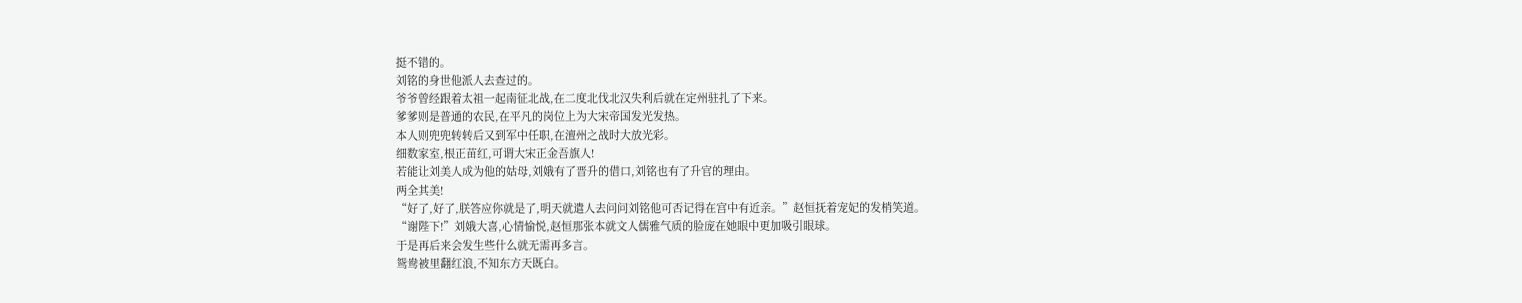挺不错的。
刘铭的身世他派人去查过的。
爷爷曾经跟着太祖一起南征北战,在二度北伐北汉失利后就在定州驻扎了下来。
爹爹则是普通的农民,在平凡的岗位上为大宋帝国发光发热。
本人则兜兜转转后又到军中任职,在澶州之战时大放光彩。
细数家室,根正苗红,可谓大宋正金吾旗人!
若能让刘美人成为他的姑母,刘娥有了晋升的借口,刘铭也有了升官的理由。
两全其美!
“好了,好了,朕答应你就是了,明天就遣人去问问刘铭他可否记得在宫中有近亲。”赵恒抚着宠妃的发梢笑道。
“谢陛下!”刘娥大喜,心情愉悦,赵恒那张本就文人儒雅气质的脸庞在她眼中更加吸引眼球。
于是再后来会发生些什么就无需再多言。
鸳鸯被里翻红浪,不知东方天既白。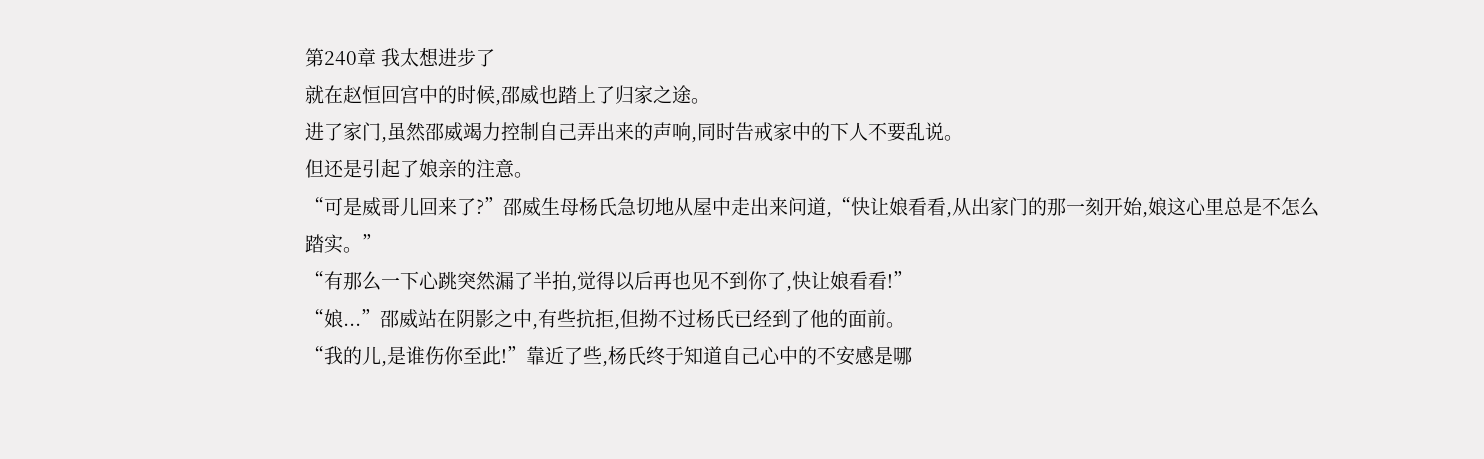第240章 我太想进步了
就在赵恒回宫中的时候,邵威也踏上了归家之途。
进了家门,虽然邵威竭力控制自己弄出来的声响,同时告戒家中的下人不要乱说。
但还是引起了娘亲的注意。
“可是威哥儿回来了?”邵威生母杨氏急切地从屋中走出来问道,“快让娘看看,从出家门的那一刻开始,娘这心里总是不怎么踏实。”
“有那么一下心跳突然漏了半拍,觉得以后再也见不到你了,快让娘看看!”
“娘...”邵威站在阴影之中,有些抗拒,但拗不过杨氏已经到了他的面前。
“我的儿,是谁伤你至此!”靠近了些,杨氏终于知道自己心中的不安感是哪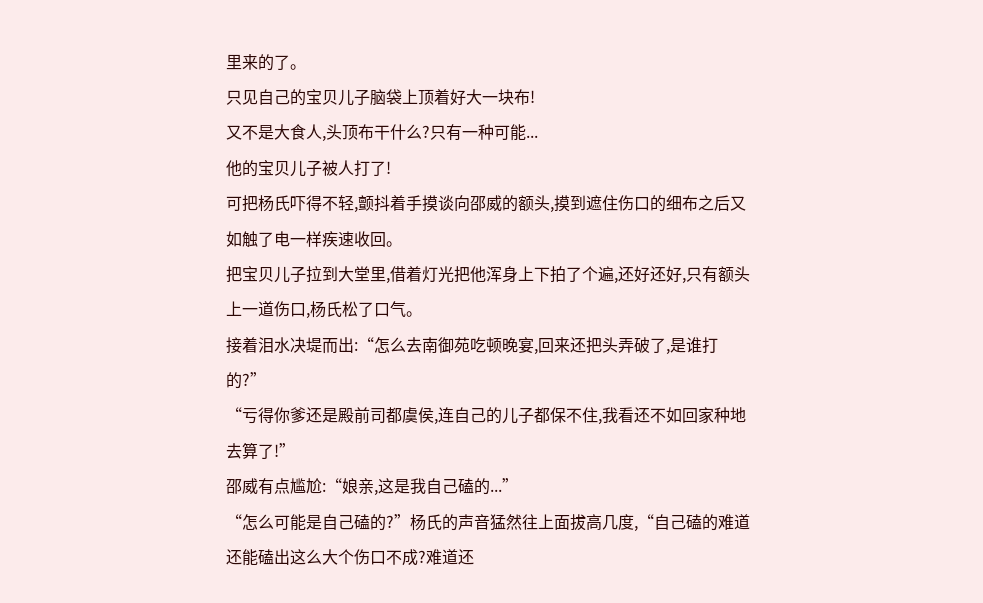里来的了。
只见自己的宝贝儿子脑袋上顶着好大一块布!
又不是大食人,头顶布干什么?只有一种可能...
他的宝贝儿子被人打了!
可把杨氏吓得不轻,颤抖着手摸谈向邵威的额头,摸到遮住伤口的细布之后又如触了电一样疾速收回。
把宝贝儿子拉到大堂里,借着灯光把他浑身上下拍了个遍,还好还好,只有额头上一道伤口,杨氏松了口气。
接着泪水决堤而出:“怎么去南御苑吃顿晚宴,回来还把头弄破了,是谁打的?”
“亏得你爹还是殿前司都虞侯,连自己的儿子都保不住,我看还不如回家种地去算了!”
邵威有点尴尬:“娘亲,这是我自己磕的...”
“怎么可能是自己磕的?”杨氏的声音猛然往上面拔高几度,“自己磕的难道还能磕出这么大个伤口不成?难道还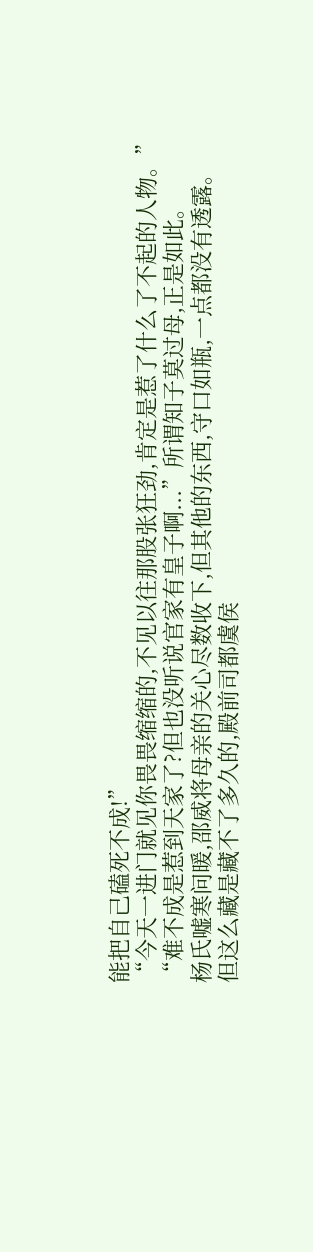能把自己磕死不成!”
“今天一进门就见你畏畏缩缩的,不见以往那股张狂劲,肯定是惹了什么了不起的人物。”
“难不成是惹到天家了?但也没听说官家有皇子啊...”所谓知子莫过母,正是如此。
杨氏嘘寒问暖,邵威将母亲的关心尽数收下,但其他的东西,守口如瓶,一点都没有透露。
但这么藏是藏不了多久的,殿前司都虞侯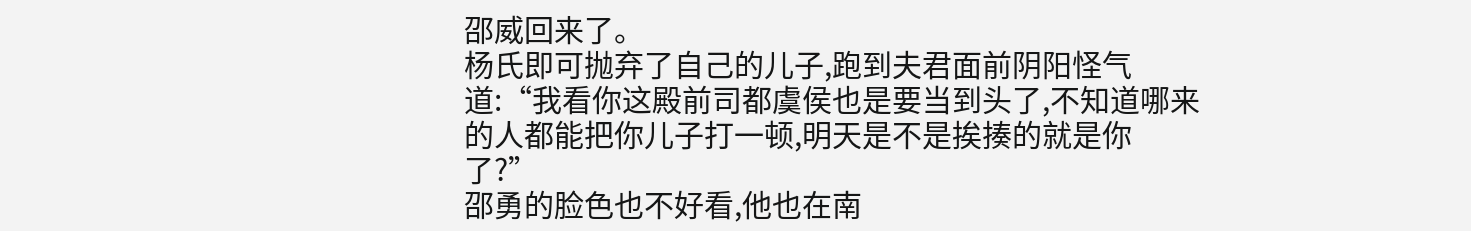邵威回来了。
杨氏即可抛弃了自己的儿子,跑到夫君面前阴阳怪气道:“我看你这殿前司都虞侯也是要当到头了,不知道哪来的人都能把你儿子打一顿,明天是不是挨揍的就是你了?”
邵勇的脸色也不好看,他也在南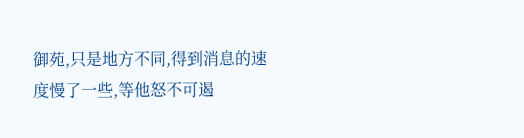御苑,只是地方不同,得到消息的速度慢了一些,等他怒不可遏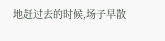地赶过去的时候,场子早散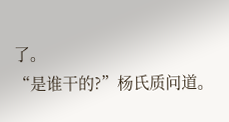了。
“是谁干的?”杨氏质问道。